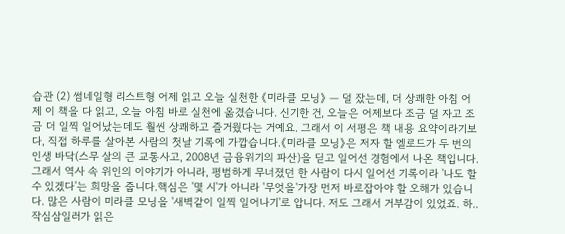습관 (2) 썸네일형 리스트형 어제 읽고 오늘 실천한 《미라클 모닝》 — 덜 잤는데, 더 상쾌한 아침 어제 이 책을 다 읽고, 오늘 아침 바로 실천에 옮겼습니다. 신기한 건, 오늘은 어제보다 조금 덜 자고 조금 더 일찍 일어났는데도 훨씬 상쾌하고 즐거웠다는 거예요. 그래서 이 서평은 책 내용 요약이라기보다, 직접 하루를 살아본 사람의 첫날 기록에 가깝습니다.《미라클 모닝》은 저자 할 엘로드가 두 번의 인생 바닥(스무 살의 큰 교통사고, 2008년 금융위기의 파산)을 딛고 일어선 경험에서 나온 책입니다. 그래서 역사 속 위인의 이야기가 아니라, 평범하게 무너졌던 한 사람이 다시 일어선 기록이라 '나도 할 수 있겠다'는 희망을 줍니다.핵심은 '몇 시'가 아니라 '무엇을'가장 먼저 바로잡아야 할 오해가 있습니다. 많은 사람이 미라클 모닝을 '새벽같이 일찍 일어나기'로 압니다. 저도 그래서 거부감이 있었죠. 하.. 작심삼일러가 읽은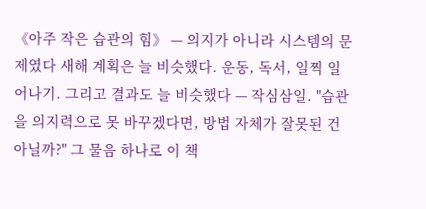《아주 작은 습관의 힘》 — 의지가 아니라 시스템의 문제였다 새해 계획은 늘 비슷했다. 운동, 독서, 일찍 일어나기. 그리고 결과도 늘 비슷했다 — 작심삼일. "습관을 의지력으로 못 바꾸겠다면, 방법 자체가 잘못된 건 아닐까?" 그 물음 하나로 이 책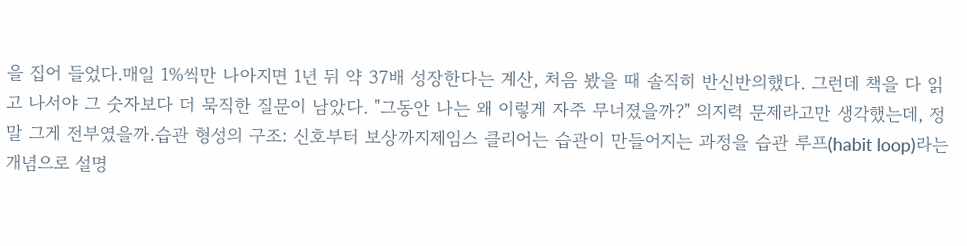을 집어 들었다.매일 1%씩만 나아지면 1년 뒤 약 37배 성장한다는 계산, 처음 봤을 때 솔직히 반신반의했다. 그런데 책을 다 읽고 나서야 그 숫자보다 더 묵직한 질문이 남았다. "그동안 나는 왜 이렇게 자주 무너졌을까?" 의지력 문제라고만 생각했는데, 정말 그게 전부였을까.습관 형성의 구조: 신호부터 보상까지제임스 클리어는 습관이 만들어지는 과정을 습관 루프(habit loop)라는 개념으로 설명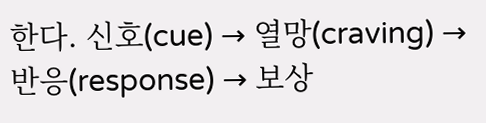한다. 신호(cue) → 열망(craving) → 반응(response) → 보상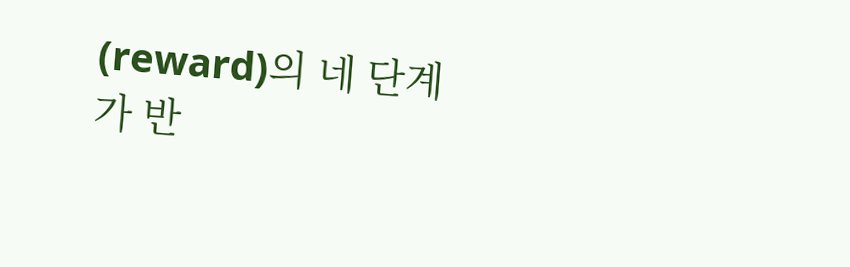(reward)의 네 단계가 반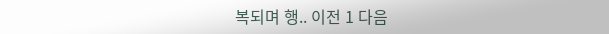복되며 행.. 이전 1 다음